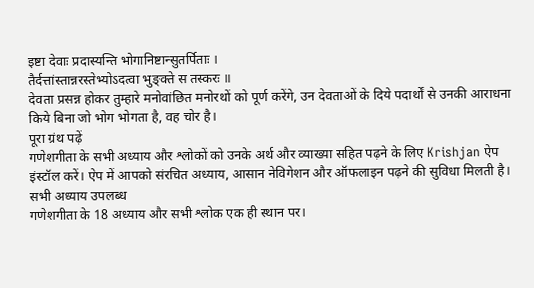इष्टा देवाः प्रदास्यन्ति भोगानिष्टान्सुतर्पिताः ।
तैर्दत्तांस्तान्नरस्तेभ्योऽदत्वा भुङ्क्ते स तस्करः ॥
देवता प्रसन्न होकर तुम्हारे मनोवांछित मनोरथों को पूर्ण करेंगे, उन देवताओं के दिये पदार्थों से उनकी आराधना किये बिना जो भोग भोगता है, वह चोर है।
पूरा ग्रंथ पढ़ें
गणेशगीता के सभी अध्याय और श्लोकों को उनके अर्थ और व्याख्या सहित पढ़ने के लिए Krishjan ऐप इंस्टॉल करें। ऐप में आपको संरचित अध्याय, आसान नेविगेशन और ऑफलाइन पढ़ने की सुविधा मिलती है।
सभी अध्याय उपलब्ध
गणेशगीता के 18 अध्याय और सभी श्लोक एक ही स्थान पर।